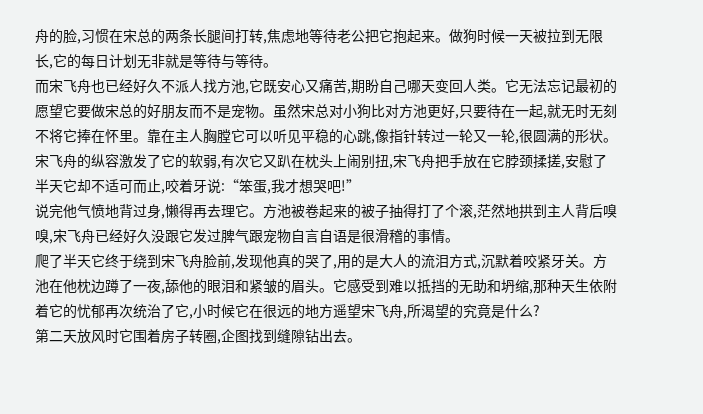舟的脸,习惯在宋总的两条长腿间打转,焦虑地等待老公把它抱起来。做狗时候一天被拉到无限长,它的每日计划无非就是等待与等待。
而宋飞舟也已经好久不派人找方池,它既安心又痛苦,期盼自己哪天变回人类。它无法忘记最初的愿望它要做宋总的好朋友而不是宠物。虽然宋总对小狗比对方池更好,只要待在一起,就无时无刻不将它捧在怀里。靠在主人胸膛它可以听见平稳的心跳,像指针转过一轮又一轮,很圆满的形状。
宋飞舟的纵容激发了它的软弱,有次它又趴在枕头上闹别扭,宋飞舟把手放在它脖颈揉搓,安慰了半天它却不适可而止,咬着牙说:“笨蛋,我才想哭吧!”
说完他气愤地背过身,懒得再去理它。方池被卷起来的被子抽得打了个滚,茫然地拱到主人背后嗅嗅,宋飞舟已经好久没跟它发过脾气跟宠物自言自语是很滑稽的事情。
爬了半天它终于绕到宋飞舟脸前,发现他真的哭了,用的是大人的流泪方式,沉默着咬紧牙关。方池在他枕边蹲了一夜,舔他的眼泪和紧皱的眉头。它感受到难以抵挡的无助和坍缩,那种天生依附着它的忧郁再次统治了它,小时候它在很远的地方遥望宋飞舟,所渴望的究竟是什么?
第二天放风时它围着房子转圈,企图找到缝隙钻出去。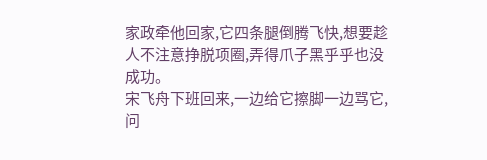家政牵他回家,它四条腿倒腾飞快,想要趁人不注意挣脱项圈,弄得爪子黑乎乎也没成功。
宋飞舟下班回来,一边给它擦脚一边骂它,问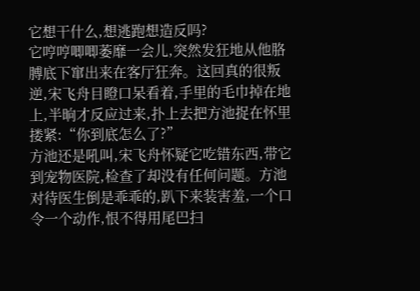它想干什么,想逃跑想造反吗?
它哼哼唧唧萎靡一会儿,突然发狂地从他胳膊底下窜出来在客厅狂奔。这回真的很叛逆,宋飞舟目瞪口呆看着,手里的毛巾掉在地上,半晌才反应过来,扑上去把方池捉在怀里搂紧:“你到底怎么了?”
方池还是吼叫,宋飞舟怀疑它吃错东西,带它到宠物医院,检查了却没有任何问题。方池对待医生倒是乖乖的,趴下来装害羞,一个口令一个动作,恨不得用尾巴扫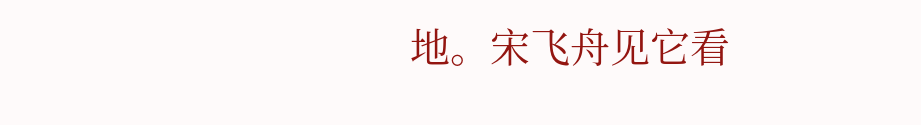地。宋飞舟见它看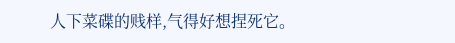人下菜碟的贱样,气得好想捏死它。